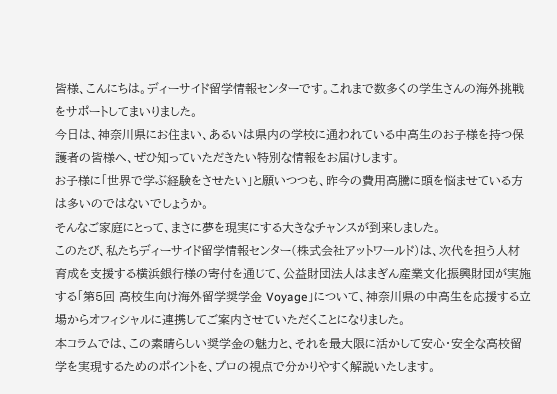皆様、こんにちは。ディーサイド留学情報センターです。これまで数多くの学生さんの海外挑戦をサポートしてまいりました。
今日は、神奈川県にお住まい、あるいは県内の学校に通われている中高生のお子様を持つ保護者の皆様へ、ぜひ知っていただきたい特別な情報をお届けします。
お子様に「世界で学ぶ経験をさせたい」と願いつつも、昨今の費用高騰に頭を悩ませている方は多いのではないでしょうか。
そんなご家庭にとって、まさに夢を現実にする大きなチャンスが到来しました。
このたび、私たちディーサイド留学情報センター(株式会社アットワールド)は、次代を担う人材育成を支援する横浜銀行様の寄付を通じて、公益財団法人はまぎん産業文化振興財団が実施する「第5回 高校生向け海外留学奨学金 Voyage」について、神奈川県の中高生を応援する立場からオフィシャルに連携してご案内させていただくことになりました。
本コラムでは、この素晴らしい奨学金の魅力と、それを最大限に活かして安心・安全な高校留学を実現するためのポイントを、プロの視点で分かりやすく解説いたします。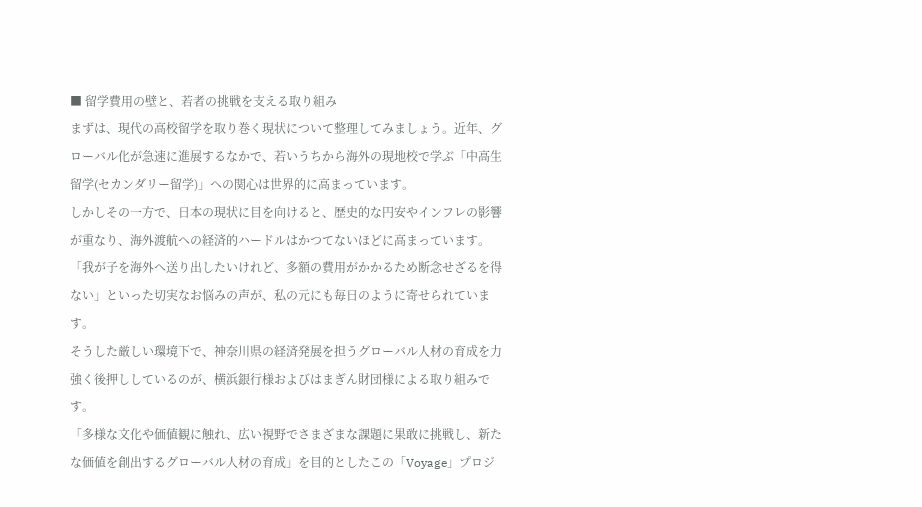■ 留学費用の壁と、若者の挑戦を支える取り組み
まずは、現代の高校留学を取り巻く現状について整理してみましょう。近年、グローバル化が急速に進展するなかで、若いうちから海外の現地校で学ぶ「中高生留学(セカンダリー留学)」への関心は世界的に高まっています。
しかしその一方で、日本の現状に目を向けると、歴史的な円安やインフレの影響が重なり、海外渡航への経済的ハードルはかつてないほどに高まっています。
「我が子を海外へ送り出したいけれど、多額の費用がかかるため断念せざるを得ない」といった切実なお悩みの声が、私の元にも毎日のように寄せられています。
そうした厳しい環境下で、神奈川県の経済発展を担うグローバル人材の育成を力強く後押ししているのが、横浜銀行様およびはまぎん財団様による取り組みです。
「多様な文化や価値観に触れ、広い視野でさまざまな課題に果敢に挑戦し、新たな価値を創出するグローバル人材の育成」を目的としたこの「Voyage」プロジ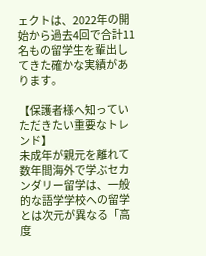ェクトは、2022年の開始から過去4回で合計11名もの留学生を輩出してきた確かな実績があります。

【保護者様へ知っていただきたい重要なトレンド】
未成年が親元を離れて数年間海外で学ぶセカンダリー留学は、一般的な語学学校への留学とは次元が異なる「高度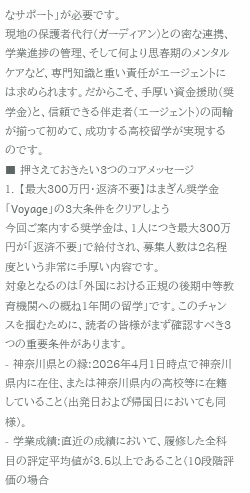なサポート」が必要です。
現地の保護者代行(ガーディアン)との密な連携、学業進捗の管理、そして何より思春期のメンタルケアなど、専門知識と重い責任がエージェントには求められます。だからこそ、手厚い資金援助(奨学金)と、信頼できる伴走者(エージェント)の両輪が揃って初めて、成功する高校留学が実現するのです。
■ 押さえておきたい3つのコアメッセージ
1. 【最大300万円・返済不要】はまぎん奨学金「Voyage」の3大条件をクリアしよう
今回ご案内する奨学金は、1人につき最大300万円が「返済不要」で給付され、募集人数は2名程度という非常に手厚い内容です。
対象となるのは「外国における正規の後期中等教育機関への概ね1年間の留学」です。このチャンスを掴むために、読者の皆様がまず確認すべき3つの重要条件があります。
- 神奈川県との縁:2026年4月1日時点で神奈川県内に在住、または神奈川県内の高校等に在籍していること(出発日および帰国日においても同様)。
- 学業成績:直近の成績において、履修した全科目の評定平均値が3.5以上であること(10段階評価の場合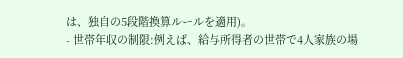は、独自の5段階換算ルールを適用)。
- 世帯年収の制限:例えば、給与所得者の世帯で4人家族の場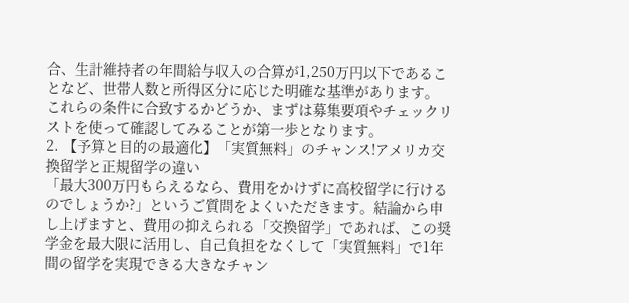合、生計維持者の年間給与収入の合算が1,250万円以下であることなど、世帯人数と所得区分に応じた明確な基準があります。
これらの条件に合致するかどうか、まずは募集要項やチェックリストを使って確認してみることが第一歩となります。
2. 【予算と目的の最適化】「実質無料」のチャンス!アメリカ交換留学と正規留学の違い
「最大300万円もらえるなら、費用をかけずに高校留学に行けるのでしょうか?」というご質問をよくいただきます。結論から申し上げますと、費用の抑えられる「交換留学」であれば、この奨学金を最大限に活用し、自己負担をなくして「実質無料」で1年間の留学を実現できる大きなチャン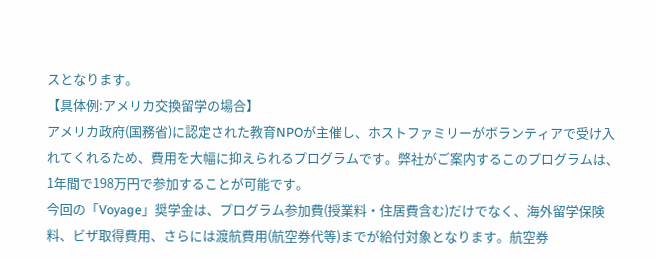スとなります。
【具体例:アメリカ交換留学の場合】
アメリカ政府(国務省)に認定された教育NPOが主催し、ホストファミリーがボランティアで受け入れてくれるため、費用を大幅に抑えられるプログラムです。弊社がご案内するこのプログラムは、1年間で198万円で参加することが可能です。
今回の「Voyage」奨学金は、プログラム参加費(授業料・住居費含む)だけでなく、海外留学保険料、ビザ取得費用、さらには渡航費用(航空券代等)までが給付対象となります。航空券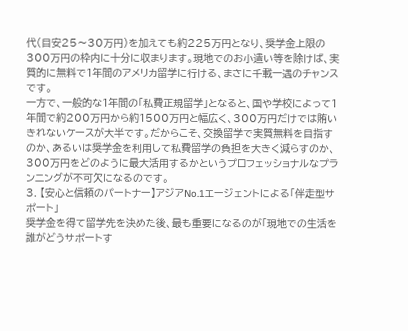代(目安25〜30万円)を加えても約225万円となり、奨学金上限の300万円の枠内に十分に収まります。現地でのお小遣い等を除けば、実質的に無料で1年間のアメリカ留学に行ける、まさに千載一遇のチャンスです。
一方で、一般的な1年間の「私費正規留学」となると、国や学校によって1年間で約200万円から約1500万円と幅広く、300万円だけでは賄いきれないケースが大半です。だからこそ、交換留学で実質無料を目指すのか、あるいは奨学金を利用して私費留学の負担を大きく減らすのか、300万円をどのように最大活用するかというプロフェッショナルなプランニングが不可欠になるのです。
3. 【安心と信頼のパートナー】アジアNo.1エージェントによる「伴走型サポート」
奨学金を得て留学先を決めた後、最も重要になるのが「現地での生活を誰がどうサポートす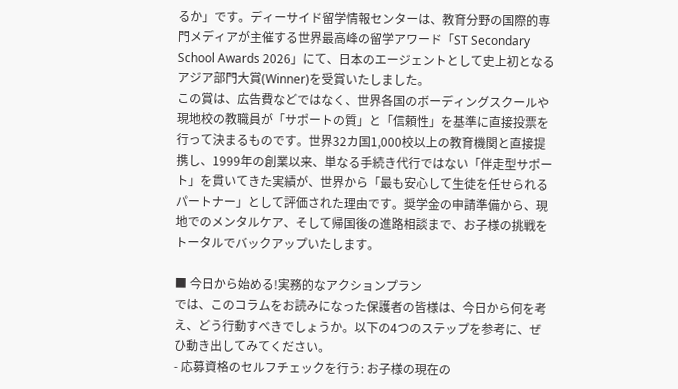るか」です。ディーサイド留学情報センターは、教育分野の国際的専門メディアが主催する世界最高峰の留学アワード「ST Secondary School Awards 2026」にて、日本のエージェントとして史上初となるアジア部門大賞(Winner)を受賞いたしました。
この賞は、広告費などではなく、世界各国のボーディングスクールや現地校の教職員が「サポートの質」と「信頼性」を基準に直接投票を行って決まるものです。世界32カ国1,000校以上の教育機関と直接提携し、1999年の創業以来、単なる手続き代行ではない「伴走型サポート」を貫いてきた実績が、世界から「最も安心して生徒を任せられるパートナー」として評価された理由です。奨学金の申請準備から、現地でのメンタルケア、そして帰国後の進路相談まで、お子様の挑戦をトータルでバックアップいたします。

■ 今日から始める!実務的なアクションプラン
では、このコラムをお読みになった保護者の皆様は、今日から何を考え、どう行動すべきでしょうか。以下の4つのステップを参考に、ぜひ動き出してみてください。
- 応募資格のセルフチェックを行う: お子様の現在の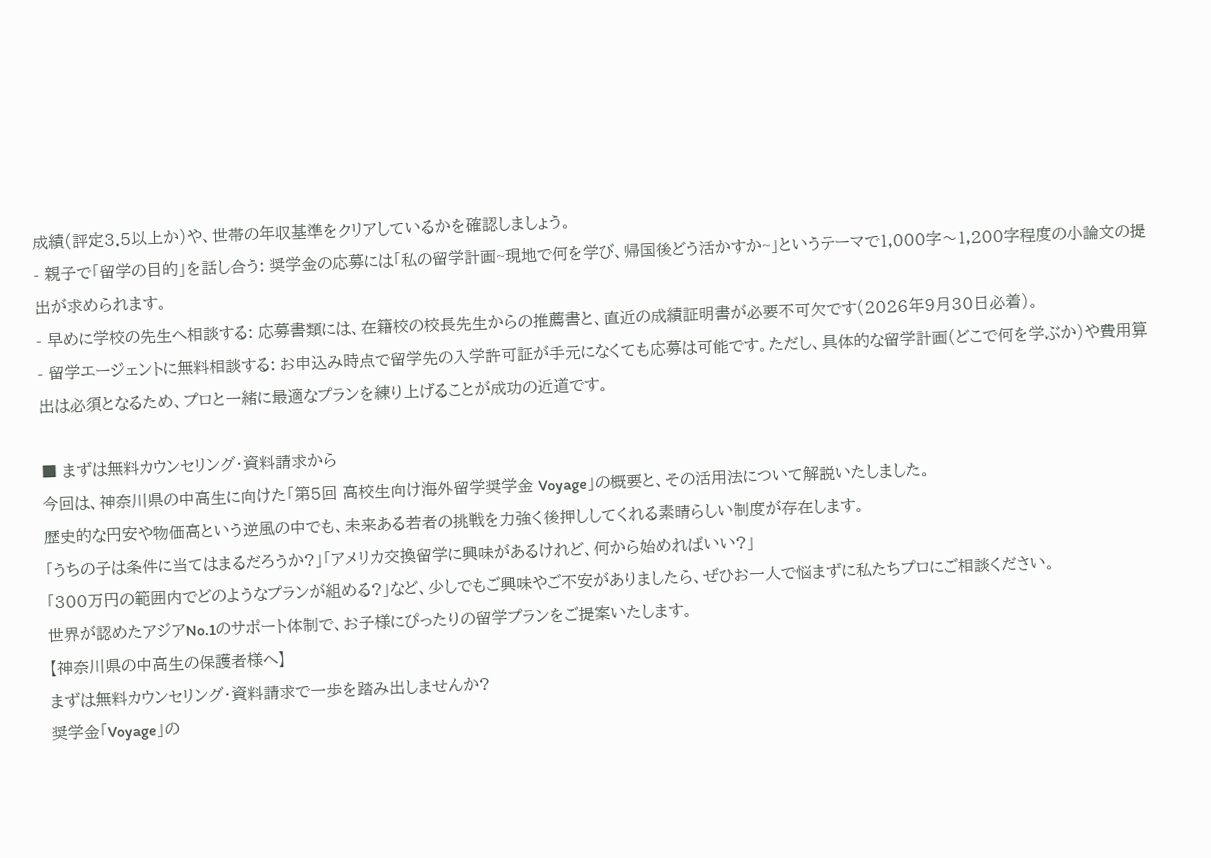成績(評定3.5以上か)や、世帯の年収基準をクリアしているかを確認しましょう。
- 親子で「留学の目的」を話し合う: 奨学金の応募には「私の留学計画~現地で何を学び、帰国後どう活かすか~」というテーマで1,000字〜1,200字程度の小論文の提出が求められます。
- 早めに学校の先生へ相談する: 応募書類には、在籍校の校長先生からの推薦書と、直近の成績証明書が必要不可欠です(2026年9月30日必着)。
- 留学エージェントに無料相談する: お申込み時点で留学先の入学許可証が手元になくても応募は可能です。ただし、具体的な留学計画(どこで何を学ぶか)や費用算出は必須となるため、プロと一緒に最適なプランを練り上げることが成功の近道です。

■ まずは無料カウンセリング・資料請求から
今回は、神奈川県の中高生に向けた「第5回 高校生向け海外留学奨学金 Voyage」の概要と、その活用法について解説いたしました。
歴史的な円安や物価高という逆風の中でも、未来ある若者の挑戦を力強く後押ししてくれる素晴らしい制度が存在します。
「うちの子は条件に当てはまるだろうか?」「アメリカ交換留学に興味があるけれど、何から始めればいい?」
「300万円の範囲内でどのようなプランが組める?」など、少しでもご興味やご不安がありましたら、ぜひお一人で悩まずに私たちプロにご相談ください。
世界が認めたアジアNo.1のサポート体制で、お子様にぴったりの留学プランをご提案いたします。
【神奈川県の中高生の保護者様へ】
まずは無料カウンセリング・資料請求で一歩を踏み出しませんか?
奨学金「Voyage」の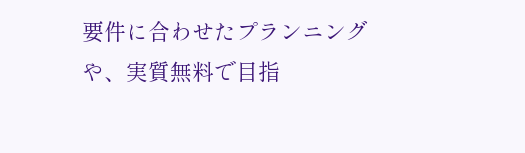要件に合わせたプランニングや、実質無料で目指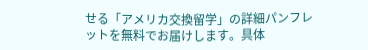せる「アメリカ交換留学」の詳細パンフレットを無料でお届けします。具体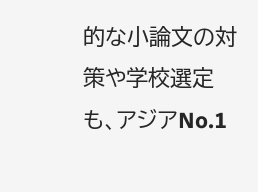的な小論文の対策や学校選定も、アジアNo.1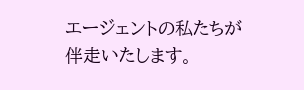エージェントの私たちが伴走いたします。